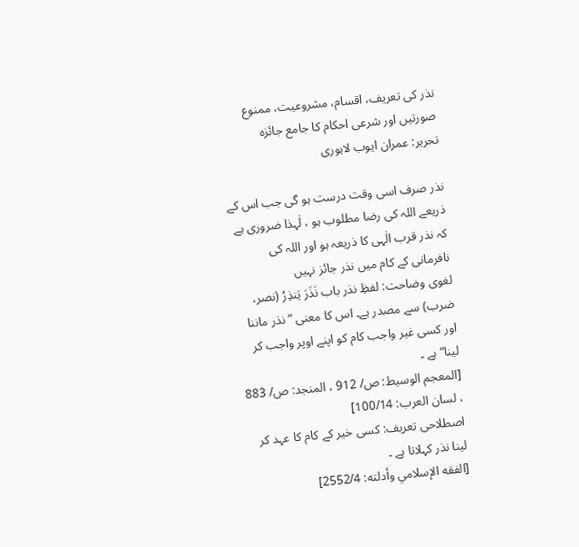نذر کی تعریف، اقسام، مشروعیت، ممنوع صورتیں اور شرعی احکام کا جامع جائزہ
تحریر: عمران ایوب لاہوری

نذر صرف اسی وقت درست ہو گی جب اس کے ذریعے اللہ کی رضا مطلوب ہو ، لٰہذا ضروری ہے کہ نذر قرب الٰہی کا ذریعہ ہو اور اللہ کی نافرمانی کے کام میں نذر جائز نہیں
لغوی وضاحت: لفظِ نذر باب نَذَرَ يَنذِرُ (نصر، ضرب) سے مصدر ہے۔ اس کا معنی ”نذر ماننا اور کسی غیر واجب کام کو اپنے اوپر واجب کر لینا“ ہے ۔
[المعجم الوسيط: ص/ 912 ، المنجد: ص/ 883 ، لسان العرب: 100/14]
اصطلاحی تعریف: کسی خیر کے کام کا عہد کر لینا نذر کہلاتا ہے ۔
[الفقه الإسلامي وأدلته: 2552/4]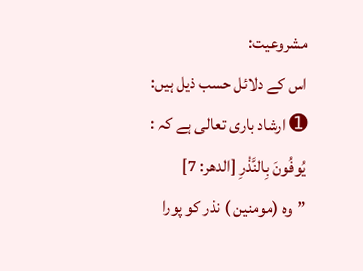مشروعیت:
اس کے دلائل حسب ذیل ہیں:
➊ ارشاد باری تعالی ہے کہ :
يُوفُونَ بِالنَّذْرِ [الدهر: 7]
”وہ (مومنین ) نذر کو پورا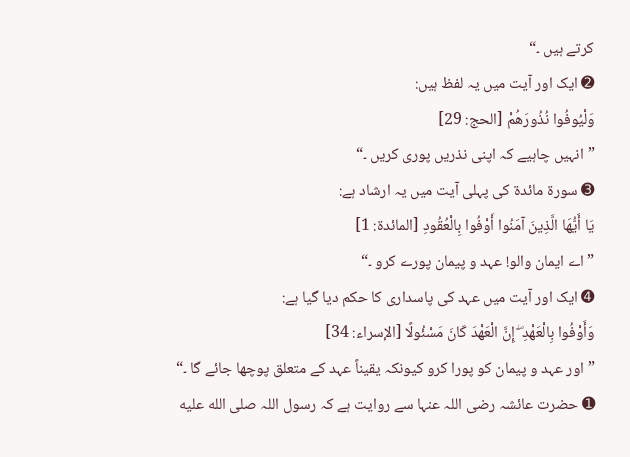کرتے ہیں ۔“
➋ ایک اور آیت میں یہ لفظ ہیں:
وَلْيُوفُوا نُذُورَهُمْ [الحج: 29]
”انہیں چاہیے کہ اپنی نذریں پوری کریں ۔“
➌ سورۃ مائدۃ کی پہلی آیت میں یہ ارشاد ہے:
يَا أَيُّهَا الَّذِينَ آمَنُوا أَوْفُوا بِالْعُقُودِ [المائدة: 1]
”اے ایمان والو! عہد و پیمان پورے کرو ۔“
➍ ایک اور آیت میں عہد کی پاسداری کا حکم دیا گیا ہے:
وَأَوْفُوا بِالْعَهْدِ ۖ إِنَّ الْعَهْدَ كَانَ مَسْئُولًا [الإسراء: 34]
”اور عہد و پیمان کو پورا کرو کیونکہ یقیناً عہد کے متعلق پوچھا جائے گا ۔“
➊ حضرت عائشہ رضی اللہ عنہا سے روایت ہے کہ رسول اللہ صلى الله عليه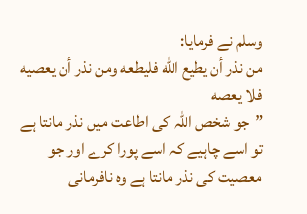وسلم نے فرمایا:
من نذر أن يطيع الله فليطعه ومن نذر أن يعصيه فلا يعصه
”جو شخص اللہ کی اطاعت میں نذر مانتا ہے تو اسے چاہیے کہ اسے پورا کرے اور جو معصیت کی نذر مانتا ہے وہ نافرمانی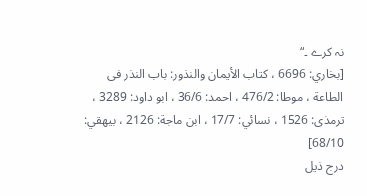نہ کرے ۔“
[بخاري: 6696 ، كتاب الأيمان والنذور: باب النذر فى الطاعة ، موطا: 476/2 ، احمد: 36/6 ، ابو داود: 3289 ، ترمذی: 1526 ، نسائي: 17/7 ، ابن ماجة: 2126 ، بيهقي: 68/10]
درج ذیل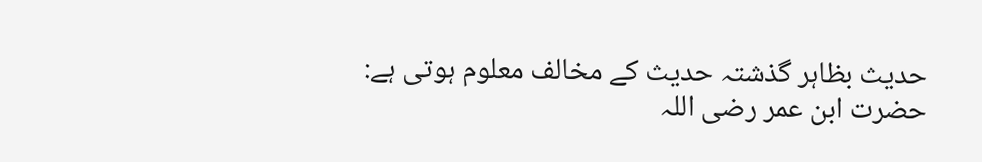حدیث بظاہر گذشتہ حدیث کے مخالف معلوم ہوتی ہے:
حضرت ابن عمر رضی اللہ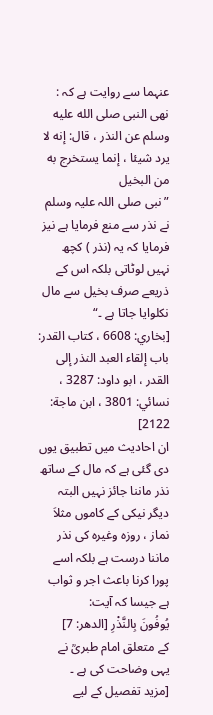عنہما سے روایت ہے کہ :
نهى النبى صلى الله عليه وسلم عن النذر ، قال: إنه لا يرد شيئا ، إنما يستخرج به من البخيل
”نبی صلی اللہ علیہ وسلم نے نذر سے منع فرمایا ہے نیز فرمایا کہ یہ (نذر ) کچھ نہیں لوٹاتی بلکہ اس کے ذریعے صرف بخیل سے مال نکلوایا جاتا ہے ۔“
[بخاري: 6608 ، كتاب القدر: باب إلقاء العبد النذر إلى القدر ، ابو داود: 3287 ، نسائي: 3801 ، ابن ماجة: 2122]
ان احادیث میں تطبیق یوں دی گئی ہے کہ مال کے ساتھ نذر ماننا جائز نہیں البتہ دیگر نیکی کے کاموں مثلاَ نماز ، روزہ وغیرہ کی نذر ماننا درست ہے بلکہ اسے پورا کرنا باعث اجر و ثواب ہے جیسا کہ آیت:
يُوفُونَ بِالنَّذْرِ [الدهر: 7]
کے متعلق امام طبریؒ نے یہی وضاحت کی ہے ۔
[مزيد تفصيل كے ليے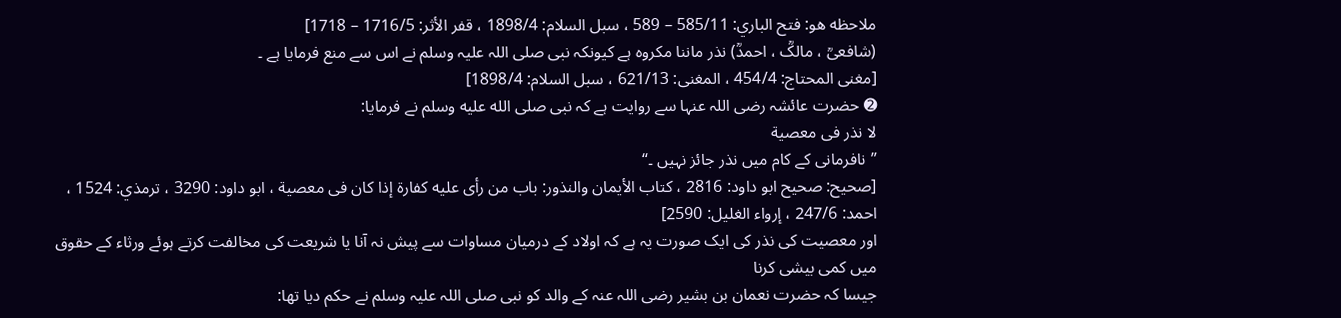ملاحظه هو: فتح الباري: 585/11 – 589 ، سبل السلام: 1898/4 ، قفر الأثر: 1716/5 – 1718]
(شافعیؒ ، مالکؒ ، احمدؒ) نذر ماننا مکروہ ہے کیونکہ نبی صلی اللہ علیہ وسلم نے اس سے منع فرمایا ہے ۔
[مغنى المحتاج: 454/4 ، المغنى: 621/13 ، سبل السلام: 1898/4]
➋ حضرت عائشہ رضی اللہ عنہا سے روایت ہے کہ نبی صلى الله عليه وسلم نے فرمایا:
لا نذر فى معصية
”نافرمانی کے کام میں نذر جائز نہیں ۔“
[صحيح: صحيح ابو داود: 2816 ، كتاب الأيمان والنذور: باب من رأى عليه كفارة إذا كان فى معصية ، ابو داود: 3290 ، ترمذي: 1524 ، احمد: 247/6 ، إرواء الغليل: 2590]
اور معصیت کی نذر کی ایک صورت یہ ہے کہ اولاد کے درمیان مساوات سے پیش نہ آنا یا شریعت کی مخالفت کرتے ہوئے ورثاء کے حقوق میں کمی بیشی کرنا
جیسا کہ حضرت نعمان بن بشیر رضی اللہ عنہ کے والد کو نبی صلی اللہ علیہ وسلم نے حکم دیا تھا: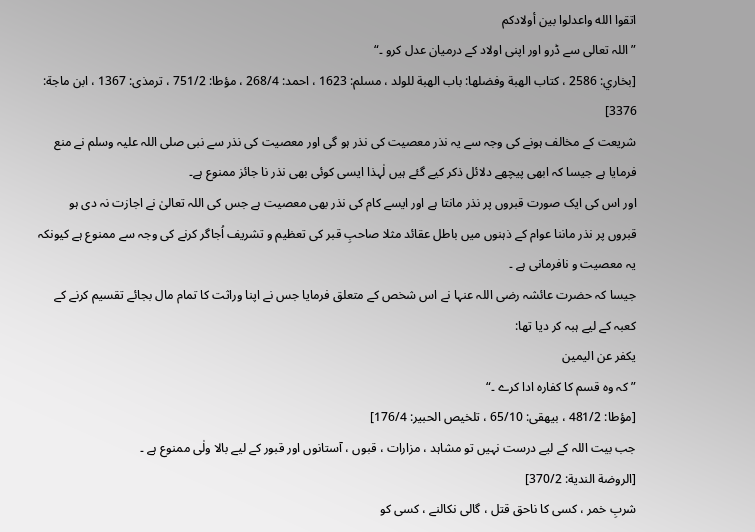اتقوا الله واعدلوا بين أولادكم
”اللہ تعالی سے ڈرو اور اپنی اولاد کے درمیان عدل کرو ۔“
[بخاري: 2586 ، كتاب الهبة وفضلها: باب الهبة للولد ، مسلم: 1623 ، احمد: 268/4 ، مؤطا: 751/2 ، ترمذی: 1367 ، ابن ماجة: 3376]
شریعت کے مخالف ہونے کی وجہ سے یہ نذر معصیت کی نذر ہو گی اور معصیت کی نذر سے نبی صلی اللہ علیہ وسلم نے منع فرمایا ہے جیسا کہ ابھی پیچھے دلائل ذکر کیے گئے ہیں لٰہذا ایسی کوئی بھی نذر نا جائز ممنوع ہے۔
اور اس کی ایک صورت قبروں پر نذر مانتا ہے اور ایسے کام کی نذر بھی معصیت ہے جس کی اللہ تعالیٰ نے اجازت نہ دی ہو
قبروں پر نذر ماننا عوام کے ذہنوں میں باطل عقائد مثلا صاحبِ قبر کی تعظیم و تشریف اُجاگر کرنے کی وجہ سے ممنوع ہے کیونکہ یہ معصیت و نافرمانی ہے ۔
جیسا کہ حضرت عائشہ رضی اللہ عنہا نے اس شخص کے متعلق فرمایا جس نے اپنا وراثت کا تمام مال بجائے تقسیم کرنے کے کعبہ کے لیے ہبہ کر دیا تھا:
يكفر عن اليمين
”کہ وہ قسم کا کفارہ ادا کرے ۔“
[مؤطا: 481/2 ، بيهقى: 65/10 ، تلخيص الحبير: 176/4]
جب بیت اللہ کے لیے درست نہیں تو مشاہد ، مزارات ، قبوں ، آستانوں اور قبور کے لیے بالا ولٰی ممنوع ہے ۔
[الروضة الندية: 370/2]
شربِ خمر ، کسی کا ناحق قتل ، گالی نکالنے ، کسی کو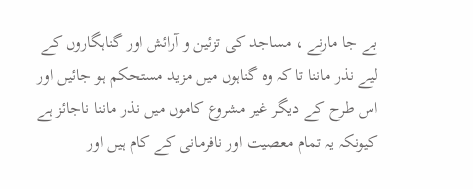بے جا مارنے ، مساجد کی تزئین و آرائش اور گناہگاروں کے لیے نذر ماننا تا کہ وہ گناہوں میں مزید مستحکم ہو جائیں اور اس طرح کے دیگر غیر مشروع کاموں میں نذر ماننا ناجائز ہے کیونکہ یہ تمام معصیت اور نافرمانی کے کام ہیں اور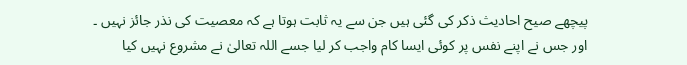پیچھے صیح احادیث ذکر کی گئی ہیں جن سے یہ ثابت ہوتا ہے کہ معصیت کی نذر جائز نہیں ۔
اور جس نے اپنے نفس پر کوئی ایسا کام واجب کر لیا جسے اللہ تعالیٰ نے مشروع نہیں کیا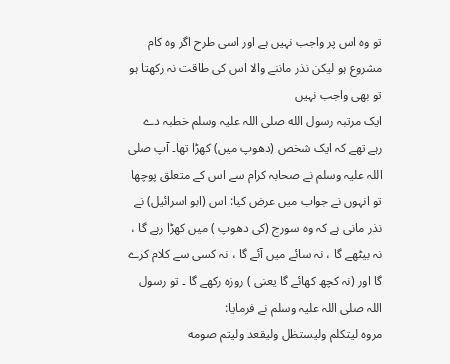تو وہ اس پر واجب نہیں ہے اور اسی طرح اگر وہ کام مشروع ہو لیکن نذر ماننے والا اس کی طاقت نہ رکھتا ہو تو بھی واجب نہیں
ایک مرتبہ رسول الله صلی اللہ علیہ وسلم خطبہ دے رہے تھے کہ ایک شخص (دھوپ میں) کھڑا تھا۔ آپ صلی اللہ علیہ وسلم نے صحابہ کرام سے اس کے متعلق پوچھا تو انہوں نے جواب میں عرض کیا: اس (ابو اسرائیل) نے نذر مانی ہے کہ وہ سورج (کی دھوپ ) میں کھڑا رہے گا ، نہ بیٹھے گا ، نہ سائے میں آئے گا ، نہ کسی سے کلام کرے گا اور (نہ کچھ کھائے گا یعنی ) روزہ رکھے گا ۔ تو رسول اللہ صلی اللہ علیہ وسلم نے فرمایا:
مروه ليتكلم وليستظل وليقعد وليتم صومه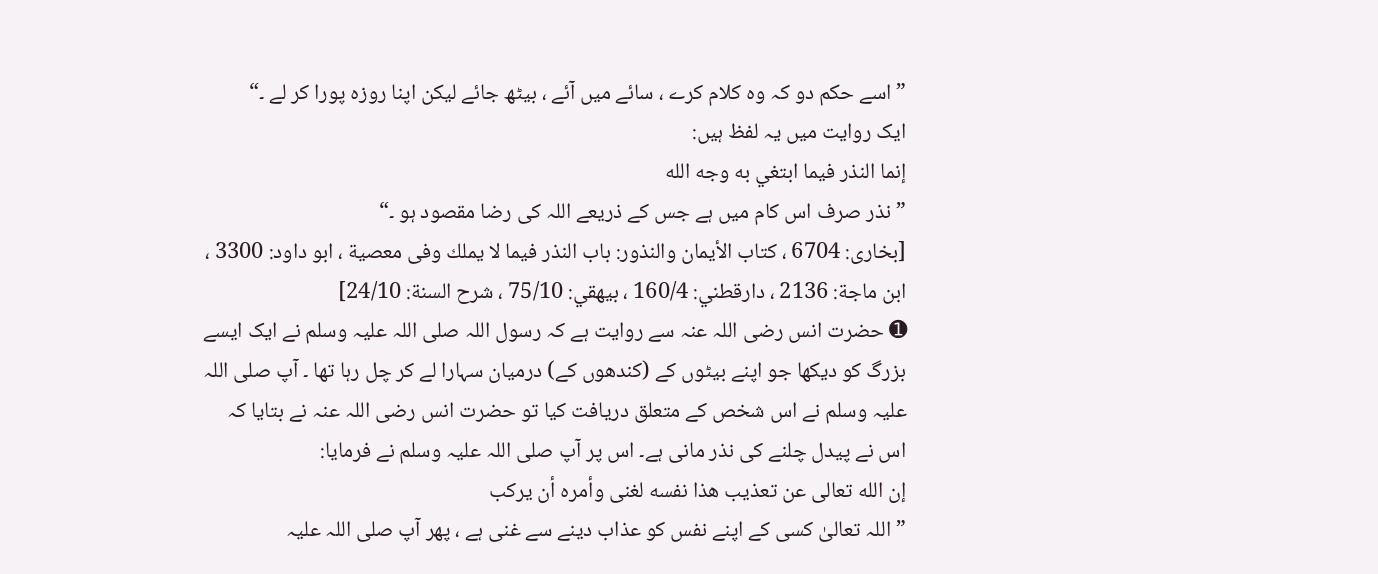”اسے حکم دو کہ وہ کلام کرے ، سائے میں آئے ، بیٹھ جائے لیکن اپنا روزہ پورا کر لے ۔“
ایک روایت میں یہ لفظ ہیں:
إنما النذر فيما ابتغي به وجه الله
”نذر صرف اس کام میں ہے جس کے ذریعے اللہ کی رضا مقصود ہو ۔“
[بخارى: 6704 ، كتاب الأيمان والنذور: باب النذر فيما لا يملك وفى معصية ، ابو داود: 3300 ، ابن ماجة: 2136 ، دارقطني: 160/4 ، بيهقي: 75/10 ، شرح السنة: 24/10]
➊ حضرت انس رضی اللہ عنہ سے روایت ہے کہ رسول اللہ صلی اللہ علیہ وسلم نے ایک ایسے بزرگ کو دیکھا جو اپنے بیٹوں کے (کندھوں کے) درمیان سہارا لے کر چل رہا تھا ۔ آپ صلی اللہ علیہ وسلم نے اس شخص کے متعلق دریافت کیا تو حضرت انس رضی اللہ عنہ نے بتایا کہ اس نے پیدل چلنے کی نذر مانی ہے۔ اس پر آپ صلی اللہ علیہ وسلم نے فرمایا:
إن الله تعالى عن تعذيب هذا نفسه لغنى وأمره أن يركب
”اللہ تعالیٰ کسی کے اپنے نفس کو عذاب دینے سے غنی ہے ، پھر آپ صلی اللہ علیہ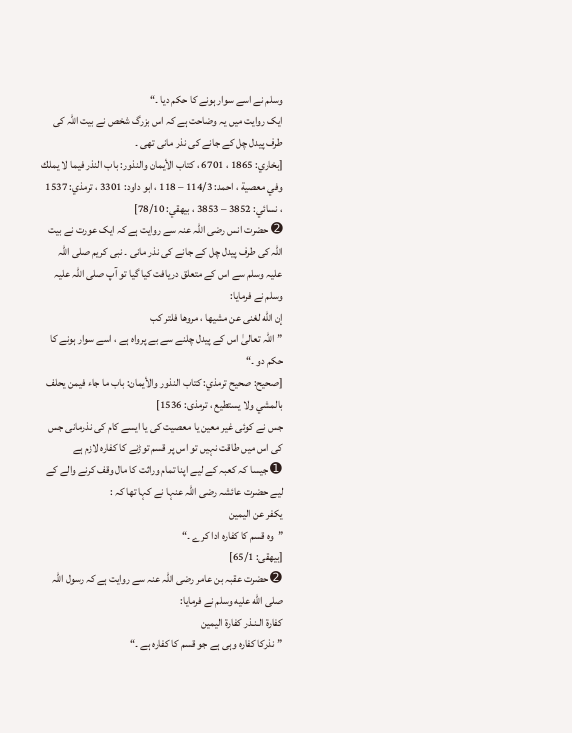وسلم نے اسے سوار ہونے کا حکم دیا ۔“
ایک روایت میں یہ وضاحت ہے کہ اس بزرگ شخص نے بیت اللہ کی طرف پیدل چل کے جانے کی نذر مانی تھی ۔
[بخاري: 1865 ، 6701 ، كتاب الأيمان والنذور: باب النذر فيما لا يملك وفي معصية ، احمد: 114/3 – 118 ، ابو داود: 3301 ، ترمذي: 1537 ، نسائي: 3852 – 3853 ، بيهقي: 78/10]
➋ حضرت انس رضی اللہ عنہ سے روایت ہے کہ ایک عورت نے بیت اللہ کی طرف پیدل چل کے جانے کی نذر مانی ۔ نبی کریم صلی اللہ علیہ وسلم سے اس کے متعلق دریافت کیا گیا تو آپ صلی اللہ علیہ وسلم نے فرمایا:
إن الله لغنى عن مشيها ، مروها فلتر كب
”اللہ تعالیٰ اس کے پیدل چلنے سے بے پرواہ ہے ، اسے سوار ہونے کا حکم دو ۔“
[صحيح: صحيح ترمذي: كتاب النذور والأيمان: باب ما جاء فيمن يحلف بالمشي ولا يستطيع ، ترمذى: 1536]
جس نے کوئی غیر معین یا معصیت کی یا ایسے کام کی نذرمانی جس کی اس میں طاقت نہیں تو اس پر قسم توڑنے کا کفارہ لازم ہے
➊ جیسا کہ کعبہ کے لیے اپنا تمام وراثت کا مال وقف کرنے والے کے لیے حضرت عائشہ رضی اللہ عنہا نے کہا تھا کہ :
يكفر عن اليمين
”وہ قسم کا کفارہ ادا کرے ۔“
[بيهقى: 65/1]
➋ حضرت عقبہ بن عامر رضی اللہ عنہ سے روایت ہے کہ رسول اللہ صلى الله عليه وسلم نے فرمایا:
كفارة الـنـذر كفارة اليمين
”نذركا کفارہ وہی ہے جو قسم کا کفارہ ہے ۔“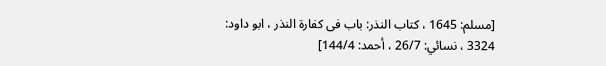[مسلم: 1645 ، كتاب النذر: باب فى كفارة النذر ، ابو داود: 3324 ، نسائي: 26/7 ، أحمد: 144/4]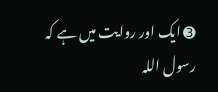➌ ایک اور روایت میں ہے کہ رسول اللہ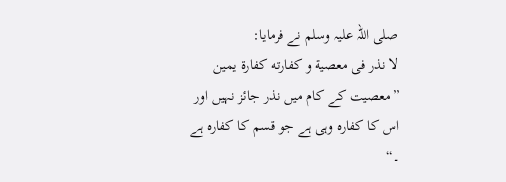صلی اللہ علیہ وسلم نے فرمایا:
لا نذر فى معصية و كفارته كفارة يمين
”معصیت کے کام میں نذر جائز نہیں اور اس کا کفارہ وہی ہے جو قسم کا کفارہ ہے ۔“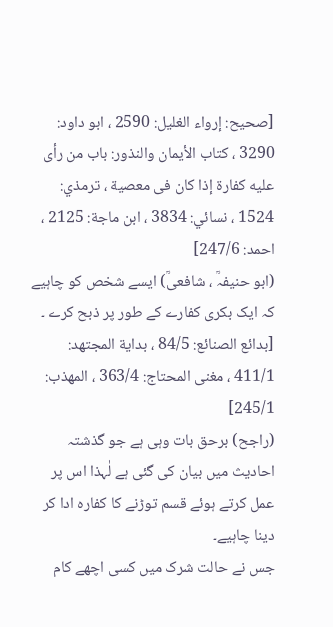[صحيح: إرواء الغليل: 2590 ، ابو داود: 3290 ، كتاب الأيمان والنذور: باب من رأى عليه كفارة إذا كان فى معصية ، ترمذي: 1524 ، نسائي: 3834 ، ابن ماجة: 2125 ، احمد: 247/6]
(ابو حنیفہؒ ، شافعیؒ) ایسے شخص کو چاہیے کہ ایک بکری کفارے کے طور پر ذبح کرے ۔
[بدائع الصنائع: 84/5 ، بداية المجتهد: 411/1 ، مغنى المحتاج: 363/4 ، المهذب: 245/1]
(راجح) برحق بات وہی ہے جو گذشتہ احادیث میں بیان کی گئی ہے لٰہذا اس پر عمل کرتے ہوئے قسم توڑنے کا کفارہ ادا کر دینا چاہیے۔
جس نے حالت شرک میں کسی اچھے کام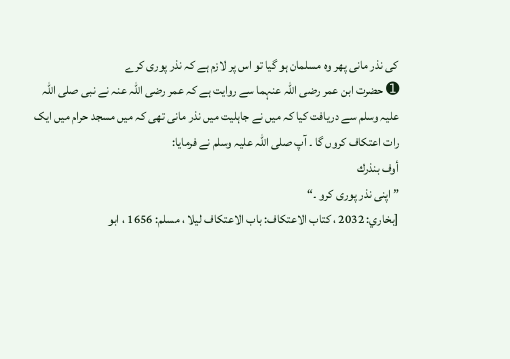کی نذر مانی پھر وہ مسلمان ہو گیا تو اس پر لازم ہے کہ نذر پوری کرے
➊ حضرت ابن عمر رضی اللہ عنہما سے روایت ہے کہ عمر رضی اللہ عنہ نے نبی صلی اللہ علیہ وسلم سے دریافت کیا کہ میں نے جاہلیت میں نذر مانی تھی کہ میں مسجد حرام میں ایک رات اعتکاف کروں گا ۔ آپ صلی اللہ علیہ وسلم نے فرمایا:
أوف بنذرك
”اپنی نذر پوری کرو ۔“
[بخاري: 2032 ، كتاب الاعتكاف: باب الاعتكاف ليلا ، مسلم: 1656 ، ابو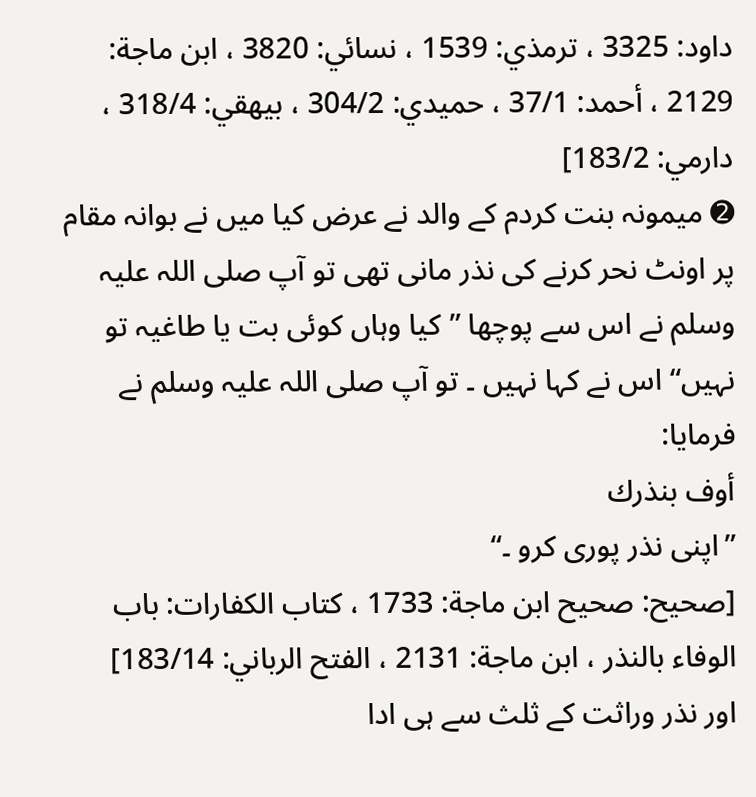داود: 3325 ، ترمذي: 1539 ، نسائي: 3820 ، ابن ماجة: 2129 ، أحمد: 37/1 ، حميدي: 304/2 ، بيهقي: 318/4 ، دارمي: 183/2]
➋ میمونہ بنت کردم کے والد نے عرض کیا میں نے بوانہ مقام پر اونٹ نحر کرنے کی نذر مانی تھی تو آپ صلی اللہ علیہ وسلم نے اس سے پوچھا ”کیا وہاں کوئی بت یا طاغیہ تو نہیں“ اس نے کہا نہیں ۔ تو آپ صلی اللہ علیہ وسلم نے فرمایا:
أوف بنذرك
”اپنی نذر پوری کرو ۔“
[صحيح: صحيح ابن ماجة: 1733 ، كتاب الكفارات: باب الوفاء بالنذر ، ابن ماجة: 2131 ، الفتح الرباني: 183/14]
اور نذر وراثت کے ثلث سے ہی ادا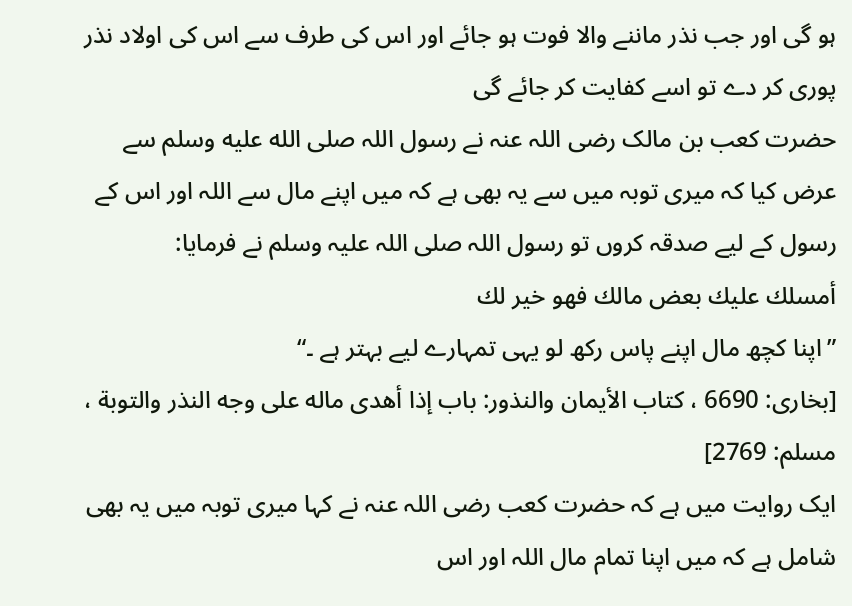ہو گی اور جب نذر ماننے والا فوت ہو جائے اور اس کی طرف سے اس کی اولاد نذر پوری کر دے تو اسے کفایت کر جائے گی
حضرت کعب بن مالک رضی اللہ عنہ نے رسول اللہ صلى الله عليه وسلم سے عرض کیا کہ میری توبہ میں سے یہ بھی ہے کہ میں اپنے مال سے اللہ اور اس کے رسول کے لیے صدقہ کروں تو رسول اللہ صلی اللہ علیہ وسلم نے فرمایا:
أمسلك عليك بعض مالك فهو خير لك
”اپنا کچھ مال اپنے پاس رکھ لو یہی تمہارے لیے بہتر ہے ۔“
[بخارى: 6690 ، كتاب الأيمان والنذور: باب إذا أهدى ماله على وجه النذر والتوبة ، مسلم: 2769]
ایک روایت میں ہے کہ حضرت کعب رضی اللہ عنہ نے کہا میری توبہ میں یہ بھی شامل ہے کہ میں اپنا تمام مال اللہ اور اس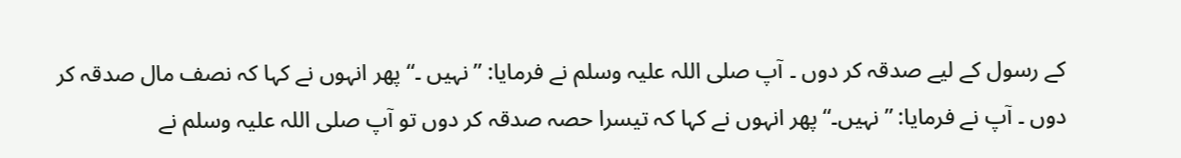کے رسول کے لیے صدقہ کر دوں ۔ آپ صلی اللہ علیہ وسلم نے فرمایا: ”نہیں ۔“ پھر انہوں نے کہا کہ نصف مال صدقہ کر دوں ۔ آپ نے فرمایا: ”نہیں۔“ پھر انہوں نے کہا کہ تیسرا حصہ صدقہ کر دوں تو آپ صلی اللہ علیہ وسلم نے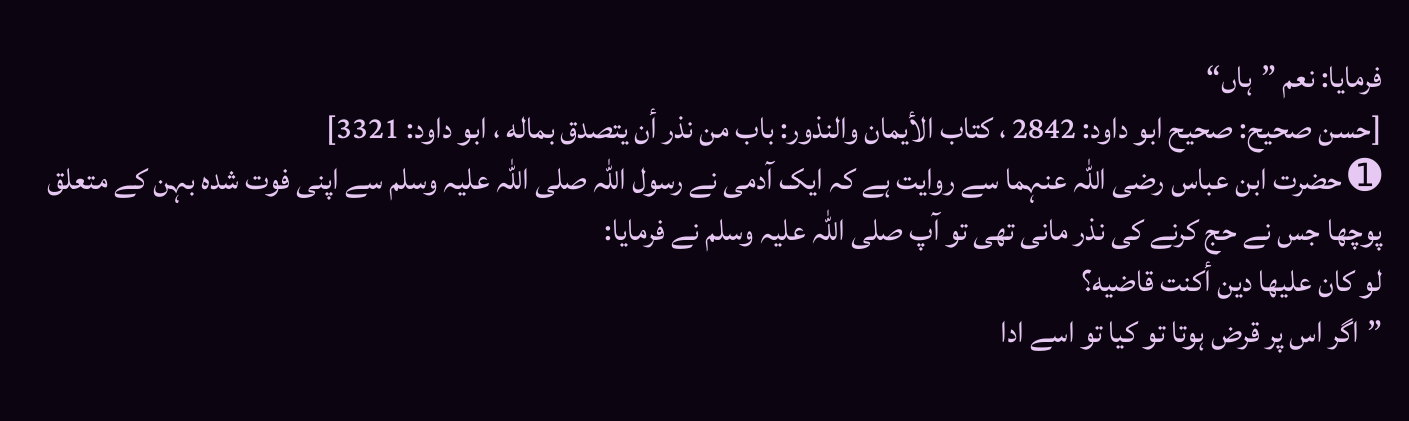فرمایا: نعم ”ہاں“
[حسن صحيح: صحيح ابو داود: 2842 ، كتاب الأيمان والنذور: باب من نذر أن يتصدق بماله ، ابو داود: 3321]
➊ حضرت ابن عباس رضی اللہ عنہما سے روایت ہے کہ ایک آدمی نے رسول اللہ صلی اللہ علیہ وسلم سے اپنی فوت شدہ بہن کے متعلق پوچھا جس نے حج کرنے کی نذر مانی تھی تو آپ صلی اللہ علیہ وسلم نے فرمایا:
لو كان عليها دين أكنت قاضيه؟
”اگر اس پر قرض ہوتا تو کیا تو اسے ادا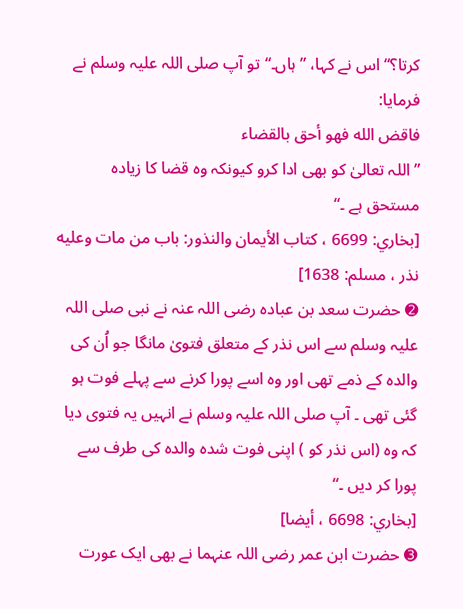کرتا؟“ اس نے کہا، ”ہاں۔“ تو آپ صلی اللہ علیہ وسلم نے فرمایا:
فاقض الله فهو أحق بالقضاء
”اللہ تعالیٰ کو بھی ادا کرو کیونکہ وہ قضا کا زیادہ مستحق ہے ۔“
[بخاري: 6699 ، كتاب الأيمان والنذور: باب من مات وعليه نذر ، مسلم: 1638]
➋ حضرت سعد بن عبادہ رضی اللہ عنہ نے نبی صلی اللہ علیہ وسلم سے اس نذر کے متعلق فتویٰ مانگا جو اُن کی والدہ کے ذمے تھی اور وہ اسے پورا کرنے سے پہلے فوت ہو گئی تھی ۔ آپ صلی اللہ علیہ وسلم نے انہیں یہ فتوی دیا کہ وہ (اس نذر کو ) اپنی فوت شدہ والدہ کی طرف سے پورا کر دیں ۔“
[بخاري: 6698 ، أيضا]
➌ حضرت ابن عمر رضی اللہ عنہما نے بھی ایک عورت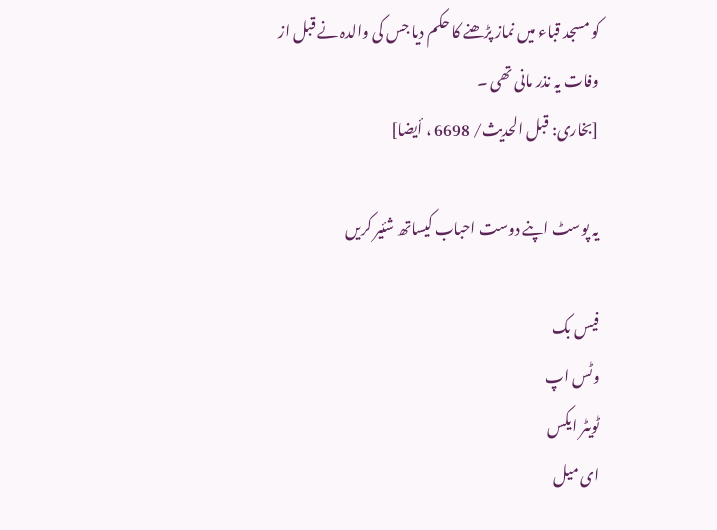کو مسجد قباء میں نماز پڑھنے کا حکم دیا جس کی والدہ نے قبل از وفات یہ نذر مانی تھی ۔
[بخارى: قبل الحديث/ 6698 ، أيضا]

یہ پوسٹ اپنے دوست احباب کیساتھ شئیر کریں

فیس بک
وٹس اپ
ٹویٹر ایکس
ای میل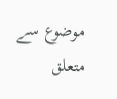موضوع سے متعلق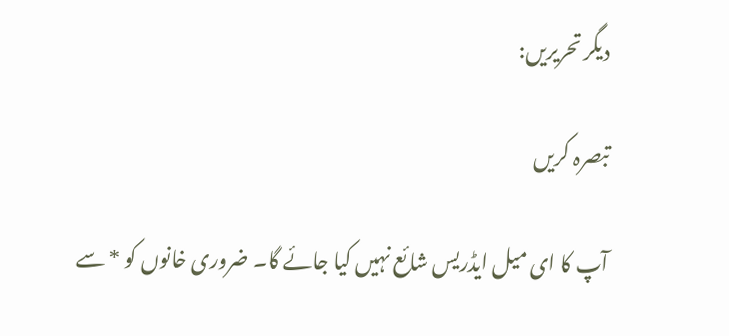دیگر تحریریں:

تبصرہ کریں

آپ کا ای میل ایڈریس شائع نہیں کیا جائے گا۔ ضروری خانوں کو * سے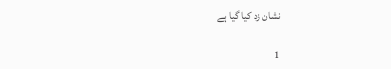نشان زد کیا گیا ہے

1